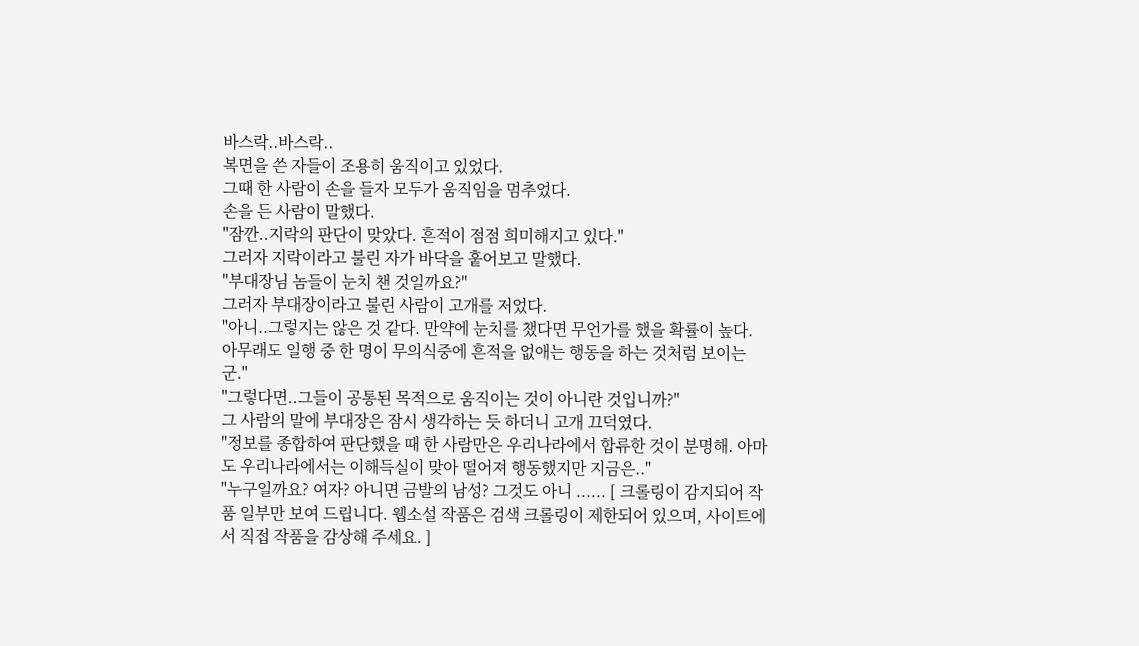바스락..바스락..
복면을 쓴 자들이 조용히 움직이고 있었다.
그때 한 사람이 손을 들자 모두가 움직임을 멈추었다.
손을 든 사람이 말했다.
"잠깐..지락의 판단이 맞았다. 흔적이 점점 희미해지고 있다."
그러자 지락이라고 불린 자가 바닥을 훝어보고 말했다.
"부대장님 놈들이 눈치 챈 것일까요?"
그러자 부대장이라고 불린 사람이 고개를 저었다.
"아니..그렇지는 않은 것 같다. 만약에 눈치를 챘다면 무언가를 했을 확률이 높다. 아무래도 일행 중 한 명이 무의식중에 흔적을 없애는 행동을 하는 것처럼 보이는군."
"그렇다면..그들이 공통된 목적으로 움직이는 것이 아니란 것입니까?"
그 사람의 말에 부대장은 잠시 생각하는 듯 하더니 고개 끄덕였다.
"정보를 종합하여 판단했을 때 한 사람만은 우리나라에서 합류한 것이 분명해. 아마도 우리나라에서는 이해득실이 맞아 떨어져 행동했지만 지금은.."
"누구일까요? 여자? 아니면 금발의 남성? 그것도 아니 ...... [ 크롤링이 감지되어 작품 일부만 보여 드립니다. 웹소설 작품은 검색 크롤링이 제한되어 있으며, 사이트에서 직접 작품을 감상해 주세요. ]